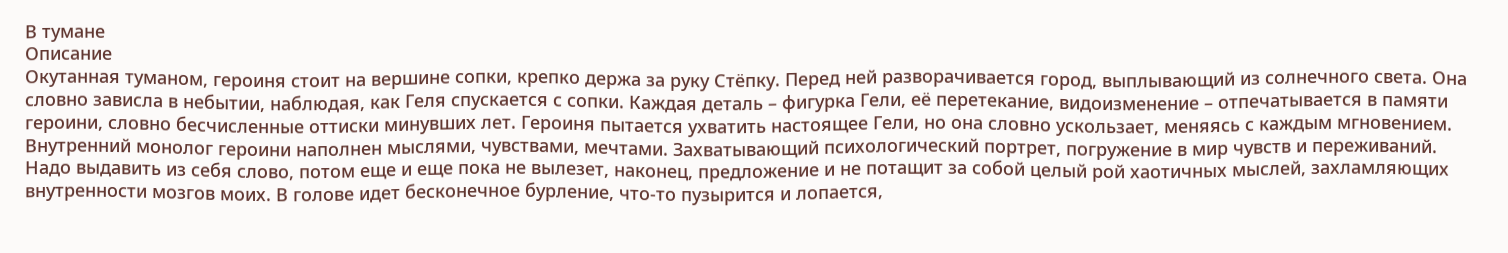В тумане
Описание
Окутанная туманом, героиня стоит на вершине сопки, крепко держа за руку Стёпку. Перед ней разворачивается город, выплывающий из солнечного света. Она словно зависла в небытии, наблюдая, как Геля спускается с сопки. Каждая деталь – фигурка Гели, её перетекание, видоизменение – отпечатывается в памяти героини, словно бесчисленные оттиски минувших лет. Героиня пытается ухватить настоящее Гели, но она словно ускользает, меняясь с каждым мгновением. Внутренний монолог героини наполнен мыслями, чувствами, мечтами. Захватывающий психологический портрет, погружение в мир чувств и переживаний.
Надо выдавить из себя слово, потом еще и еще пока не вылезет, наконец, предложение и не потащит за собой целый рой хаотичных мыслей, захламляющих внутренности мозгов моих. В голове идет бесконечное бурление, что-то пузырится и лопается,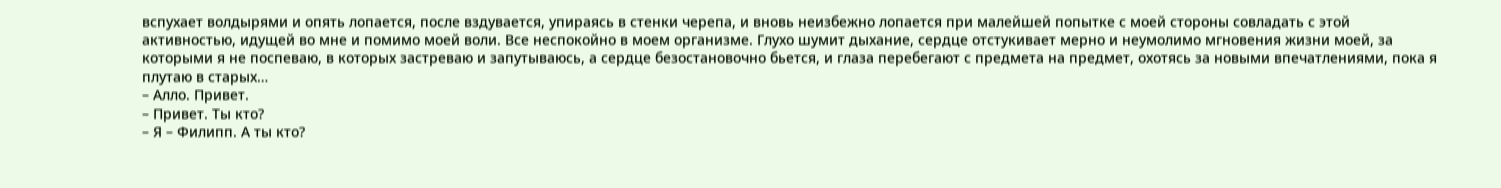вспухает волдырями и опять лопается, после вздувается, упираясь в стенки черепа, и вновь неизбежно лопается при малейшей попытке с моей стороны совладать с этой активностью, идущей во мне и помимо моей воли. Все неспокойно в моем организме. Глухо шумит дыхание, сердце отстукивает мерно и неумолимо мгновения жизни моей, за которыми я не поспеваю, в которых застреваю и запутываюсь, а сердце безостановочно бьется, и глаза перебегают с предмета на предмет, охотясь за новыми впечатлениями, пока я плутаю в старых…
– Алло. Привет.
– Привет. Ты кто?
– Я – Филипп. А ты кто?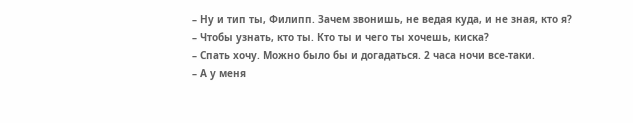– Ну и тип ты, Филипп. Зачем звонишь, не ведая куда, и не зная, кто я?
– Чтобы узнать, кто ты. Кто ты и чего ты хочешь, киска?
– Спать хочу. Можно было бы и догадаться. 2 часа ночи все-таки.
– А у меня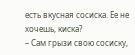есть вкусная сосиска. Ее не хочешь, киска?
– Сам грызи свою сосиску,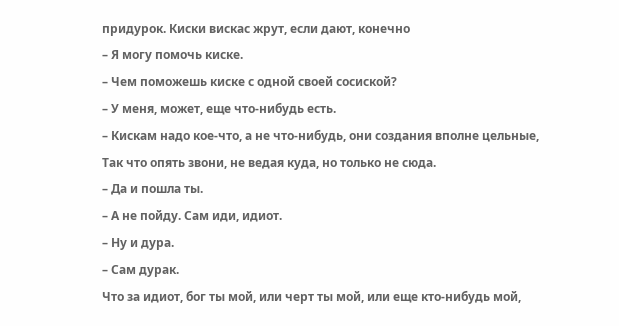придурок. Киски вискас жрут, если дают, конечно
– Я могу помочь киске.
– Чем поможешь киске с одной своей сосиской?
– У меня, может, еще что-нибудь есть.
– Кискам надо кое-что, а не что-нибудь, они создания вполне цельные, Так что опять звони, не ведая куда, но только не сюда.
– Да и пошла ты.
– А не пойду. Сам иди, идиот.
– Ну и дура.
– Сам дурак.
Что за идиот, бог ты мой, или черт ты мой, или еще кто-нибудь мой,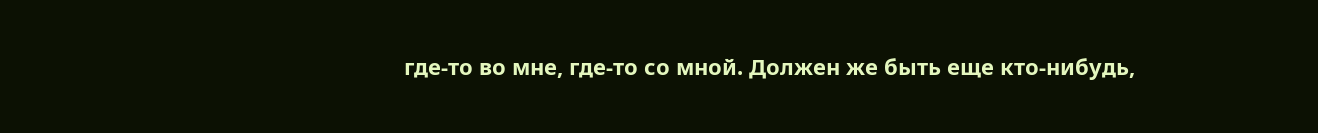где-то во мне, где-то со мной. Должен же быть еще кто-нибудь,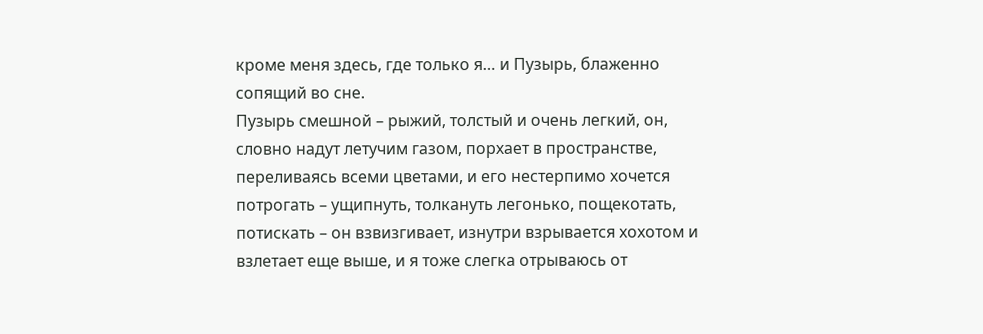кроме меня здесь, где только я… и Пузырь, блаженно сопящий во сне.
Пузырь смешной – рыжий, толстый и очень легкий, он, словно надут летучим газом, порхает в пространстве, переливаясь всеми цветами, и его нестерпимо хочется потрогать – ущипнуть, толкануть легонько, пощекотать, потискать – он взвизгивает, изнутри взрывается хохотом и взлетает еще выше, и я тоже слегка отрываюсь от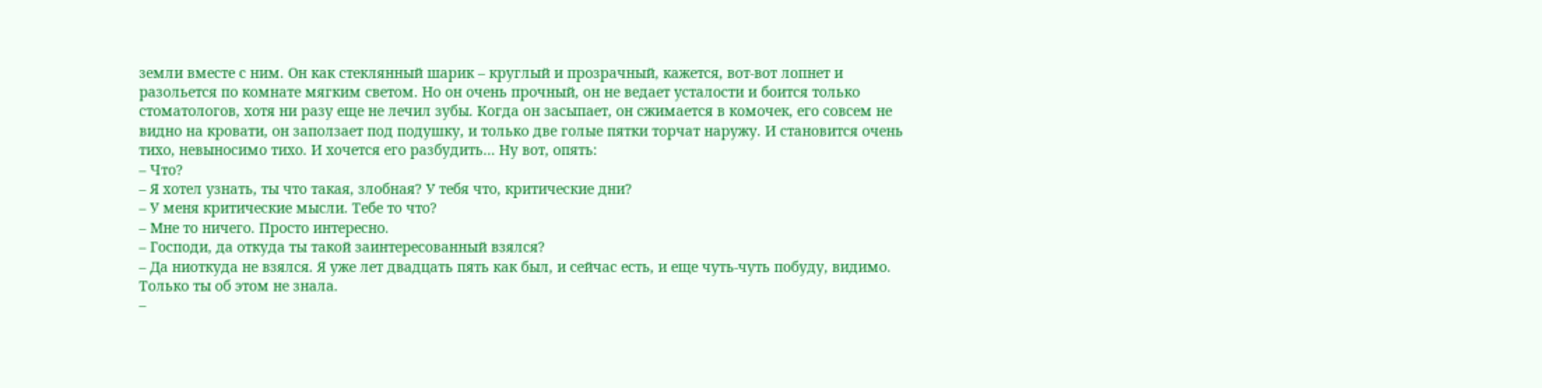земли вместе с ним. Он как стеклянный шарик – круглый и прозрачный, кажется, вот-вот лопнет и разольется по комнате мягким светом. Но он очень прочный, он не ведает усталости и боится только стоматологов, хотя ни разу еще не лечил зубы. Когда он засыпает, он сжимается в комочек, его совсем не видно на кровати, он заползает под подушку, и только две голые пятки торчат наружу. И становится очень тихо, невыносимо тихо. И хочется его разбудить… Ну вот, опять:
– Что?
– Я хотел узнать, ты что такая, злобная? У тебя что, критические дни?
– У меня критические мысли. Тебе то что?
– Мне то ничего. Просто интересно.
– Господи, да откуда ты такой заинтересованный взялся?
– Да ниоткуда не взялся. Я уже лет двадцать пять как был, и сейчас есть, и еще чуть-чуть побуду, видимо. Только ты об этом не знала.
–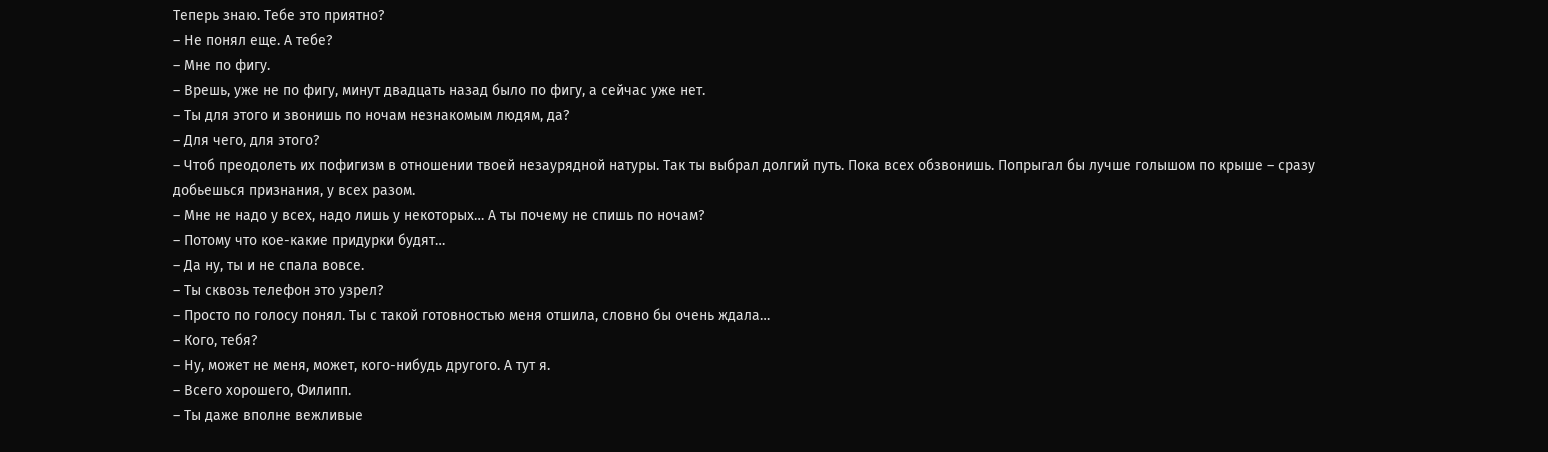Теперь знаю. Тебе это приятно?
– Не понял еще. А тебе?
– Мне по фигу.
– Врешь, уже не по фигу, минут двадцать назад было по фигу, а сейчас уже нет.
– Ты для этого и звонишь по ночам незнакомым людям, да?
– Для чего, для этого?
– Чтоб преодолеть их пофигизм в отношении твоей незаурядной натуры. Так ты выбрал долгий путь. Пока всех обзвонишь. Попрыгал бы лучше голышом по крыше – сразу добьешься признания, у всех разом.
– Мне не надо у всех, надо лишь у некоторых… А ты почему не спишь по ночам?
– Потому что кое-какие придурки будят…
– Да ну, ты и не спала вовсе.
– Ты сквозь телефон это узрел?
– Просто по голосу понял. Ты с такой готовностью меня отшила, словно бы очень ждала…
– Кого, тебя?
– Ну, может не меня, может, кого-нибудь другого. А тут я.
– Всего хорошего, Филипп.
– Ты даже вполне вежливые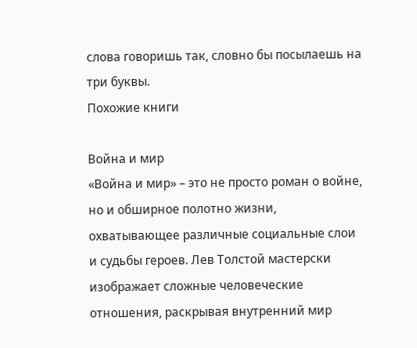слова говоришь так, словно бы посылаешь на три буквы.
Похожие книги

Война и мир
«Война и мир» – это не просто роман о войне, но и обширное полотно жизни, охватывающее различные социальные слои и судьбы героев. Лев Толстой мастерски изображает сложные человеческие отношения, раскрывая внутренний мир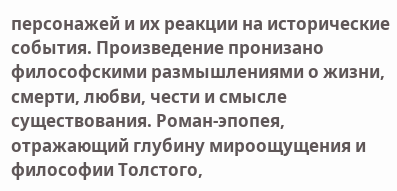персонажей и их реакции на исторические события. Произведение пронизано философскими размышлениями о жизни, смерти, любви, чести и смысле существования. Роман-эпопея, отражающий глубину мироощущения и философии Толстого,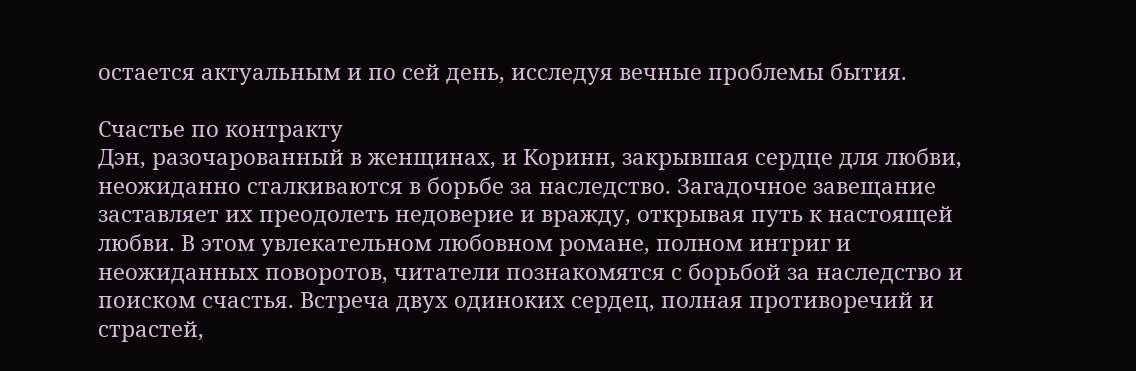остается актуальным и по сей день, исследуя вечные проблемы бытия.

Счастье по контракту
Дэн, разочарованный в женщинах, и Коринн, закрывшая сердце для любви, неожиданно сталкиваются в борьбе за наследство. Загадочное завещание заставляет их преодолеть недоверие и вражду, открывая путь к настоящей любви. В этом увлекательном любовном романе, полном интриг и неожиданных поворотов, читатели познакомятся с борьбой за наследство и поиском счастья. Встреча двух одиноких сердец, полная противоречий и страстей,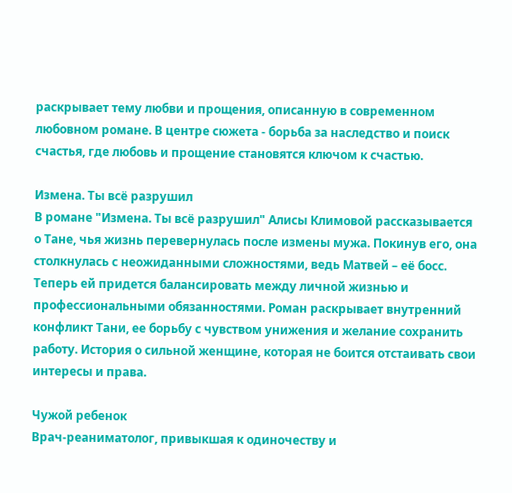раскрывает тему любви и прощения, описанную в современном любовном романе. В центре сюжета - борьба за наследство и поиск счастья, где любовь и прощение становятся ключом к счастью.

Измена. Ты всё разрушил
В романе "Измена. Ты всё разрушил" Алисы Климовой рассказывается о Тане, чья жизнь перевернулась после измены мужа. Покинув его, она столкнулась с неожиданными сложностями, ведь Матвей – её босс. Теперь ей придется балансировать между личной жизнью и профессиональными обязанностями. Роман раскрывает внутренний конфликт Тани, ее борьбу с чувством унижения и желание сохранить работу. История о сильной женщине, которая не боится отстаивать свои интересы и права.

Чужой ребенок
Врач-реаниматолог, привыкшая к одиночеству и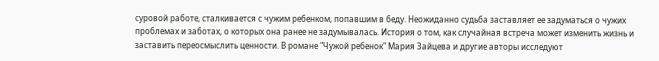суровой работе, сталкивается с чужим ребенком, попавшим в беду. Неожиданно судьба заставляет ее задуматься о чужих проблемах и заботах, о которых она ранее не задумывалась. История о том, как случайная встреча может изменить жизнь и заставить переосмыслить ценности. В романе "Чужой ребенок" Мария Зайцева и другие авторы исследуют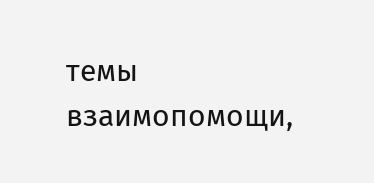темы взаимопомощи,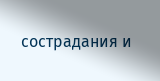сострадания и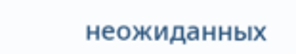неожиданных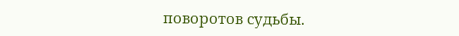поворотов судьбы.